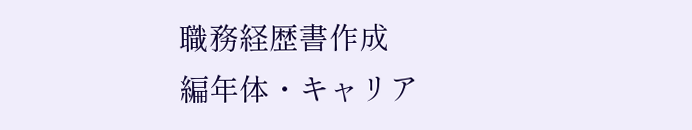職務経歴書作成
編年体・キャリア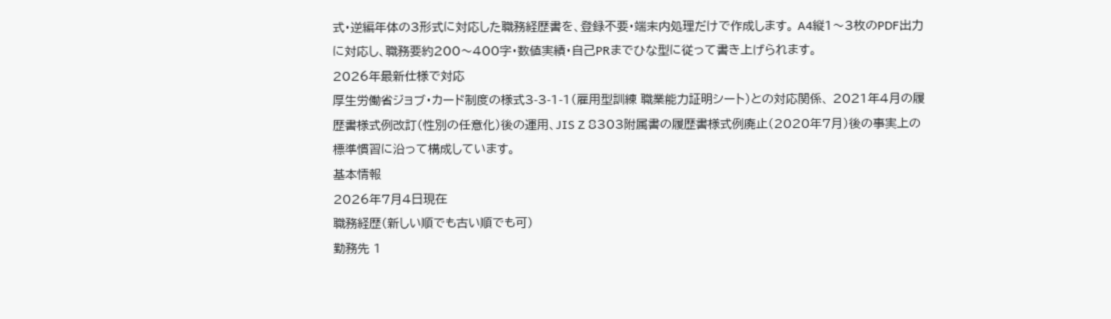式・逆編年体の3形式に対応した職務経歴書を、登録不要・端末内処理だけで作成します。 A4縦1〜3枚のPDF出力に対応し、職務要約200〜400字・数値実績・自己PRまでひな型に従って書き上げられます。
2026年最新仕様で対応
厚生労働省ジョブ・カード制度の様式3-3-1-1(雇用型訓練 職業能力証明シート)との対応関係、 2021年4月の履歴書様式例改訂(性別の任意化)後の運用、JIS Z 8303附属書の履歴書様式例廃止(2020年7月)後の事実上の標準慣習に沿って構成しています。
基本情報
2026年7月4日現在
職務経歴(新しい順でも古い順でも可)
勤務先 1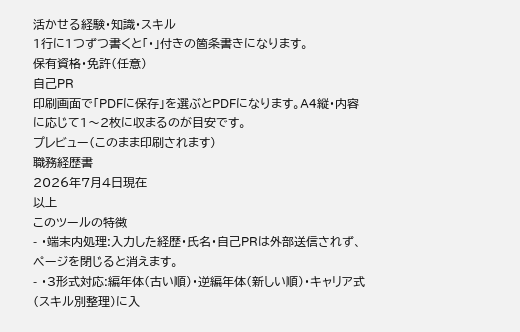活かせる経験・知識・スキル
1行に1つずつ書くと「・」付きの箇条書きになります。
保有資格・免許(任意)
自己PR
印刷画面で「PDFに保存」を選ぶとPDFになります。A4縦・内容に応じて1〜2枚に収まるのが目安です。
プレビュー(このまま印刷されます)
職務経歴書
2026年7月4日現在
以上
このツールの特徴
- ・端末内処理:入力した経歴・氏名・自己PRは外部送信されず、ページを閉じると消えます。
- ・3形式対応:編年体(古い順)・逆編年体(新しい順)・キャリア式(スキル別整理)に入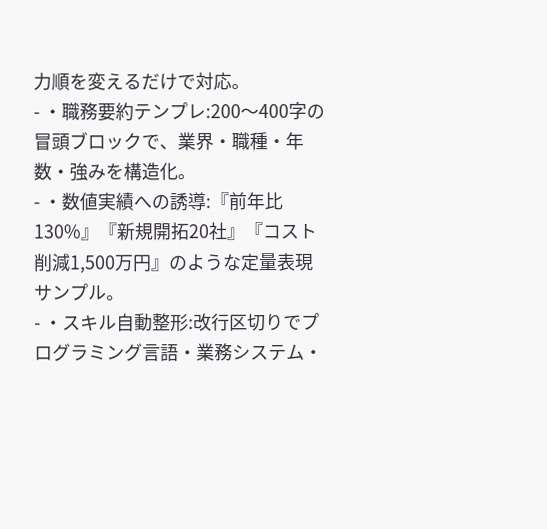力順を変えるだけで対応。
- ・職務要約テンプレ:200〜400字の冒頭ブロックで、業界・職種・年数・強みを構造化。
- ・数値実績への誘導:『前年比130%』『新規開拓20社』『コスト削減1,500万円』のような定量表現サンプル。
- ・スキル自動整形:改行区切りでプログラミング言語・業務システム・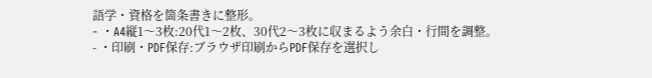語学・資格を箇条書きに整形。
- ・A4縦1〜3枚:20代1〜2枚、30代2〜3枚に収まるよう余白・行間を調整。
- ・印刷・PDF保存:ブラウザ印刷からPDF保存を選択し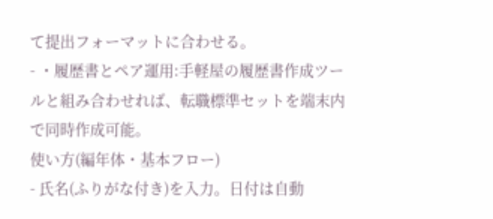て提出フォーマットに合わせる。
- ・履歴書とペア運用:手軽屋の履歴書作成ツールと組み合わせれば、転職標準セットを端末内で同時作成可能。
使い方(編年体・基本フロー)
- 氏名(ふりがな付き)を入力。日付は自動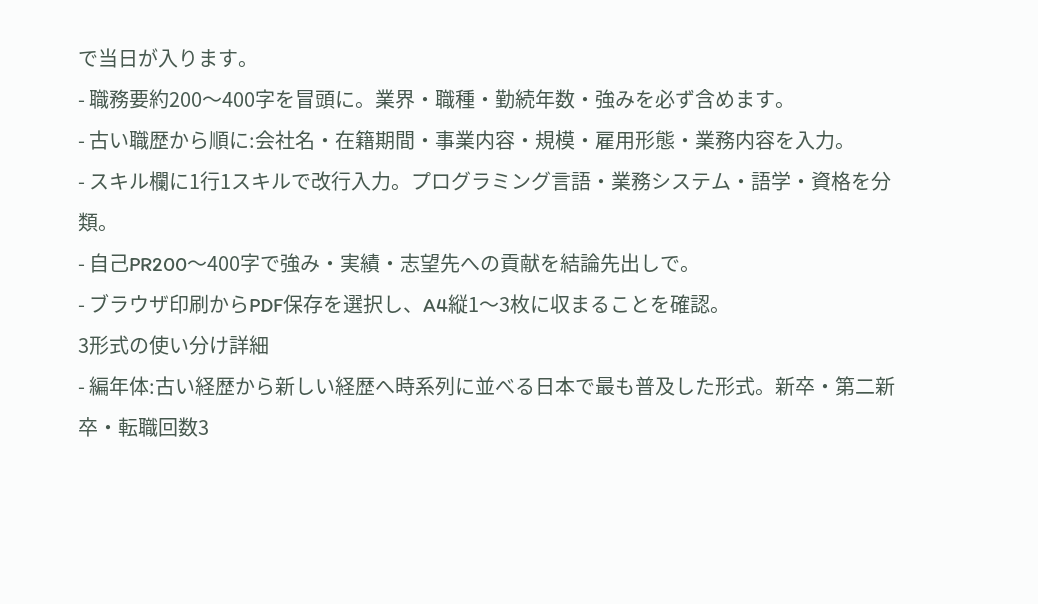で当日が入ります。
- 職務要約200〜400字を冒頭に。業界・職種・勤続年数・強みを必ず含めます。
- 古い職歴から順に:会社名・在籍期間・事業内容・規模・雇用形態・業務内容を入力。
- スキル欄に1行1スキルで改行入力。プログラミング言語・業務システム・語学・資格を分類。
- 自己PR200〜400字で強み・実績・志望先への貢献を結論先出しで。
- ブラウザ印刷からPDF保存を選択し、A4縦1〜3枚に収まることを確認。
3形式の使い分け詳細
- 編年体:古い経歴から新しい経歴へ時系列に並べる日本で最も普及した形式。新卒・第二新卒・転職回数3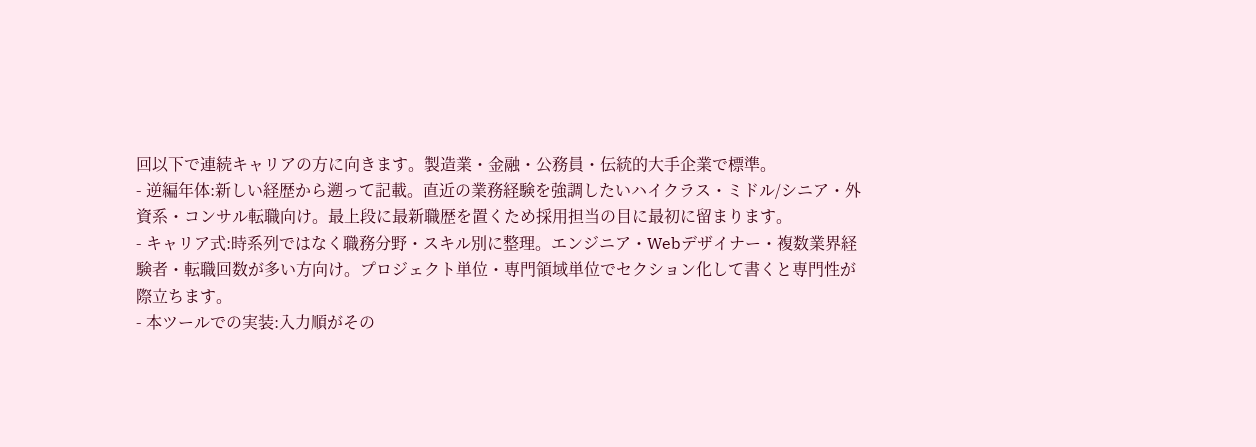回以下で連続キャリアの方に向きます。製造業・金融・公務員・伝統的大手企業で標準。
- 逆編年体:新しい経歴から遡って記載。直近の業務経験を強調したいハイクラス・ミドル/シニア・外資系・コンサル転職向け。最上段に最新職歴を置くため採用担当の目に最初に留まります。
- キャリア式:時系列ではなく職務分野・スキル別に整理。エンジニア・Webデザイナー・複数業界経験者・転職回数が多い方向け。プロジェクト単位・専門領域単位でセクション化して書くと専門性が際立ちます。
- 本ツールでの実装:入力順がその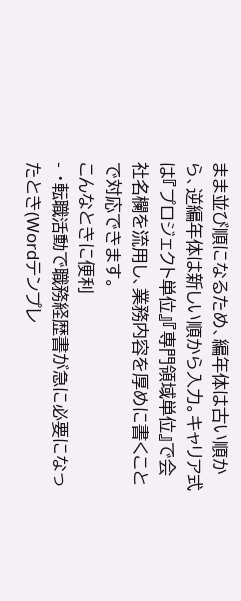まま並び順になるため、編年体は古い順から、逆編年体は新しい順から入力。キャリア式は『プロジェクト単位』『専門領域単位』で会社名欄を流用し、業務内容を厚めに書くことで対応できます。
こんなときに便利
- ・転職活動で職務経歴書が急に必要になったとき(Wordテンプレ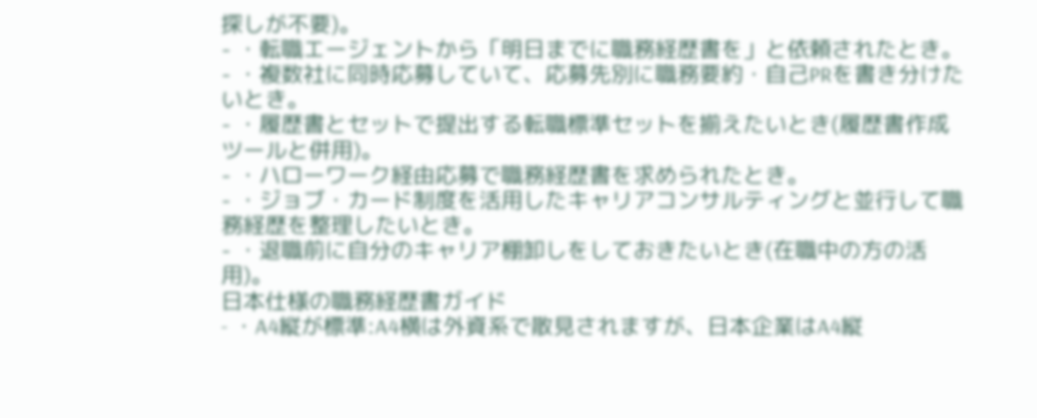探しが不要)。
- ・転職エージェントから「明日までに職務経歴書を」と依頼されたとき。
- ・複数社に同時応募していて、応募先別に職務要約・自己PRを書き分けたいとき。
- ・履歴書とセットで提出する転職標準セットを揃えたいとき(履歴書作成ツールと併用)。
- ・ハローワーク経由応募で職務経歴書を求められたとき。
- ・ジョブ・カード制度を活用したキャリアコンサルティングと並行して職務経歴を整理したいとき。
- ・退職前に自分のキャリア棚卸しをしておきたいとき(在職中の方の活用)。
日本仕様の職務経歴書ガイド
- ・A4縦が標準:A4横は外資系で散見されますが、日本企業はA4縦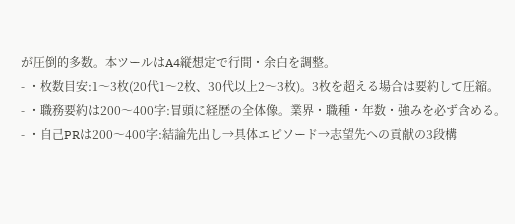が圧倒的多数。本ツールはA4縦想定で行間・余白を調整。
- ・枚数目安:1〜3枚(20代1〜2枚、30代以上2〜3枚)。3枚を超える場合は要約して圧縮。
- ・職務要約は200〜400字:冒頭に経歴の全体像。業界・職種・年数・強みを必ず含める。
- ・自己PRは200〜400字:結論先出し→具体エピソード→志望先への貢献の3段構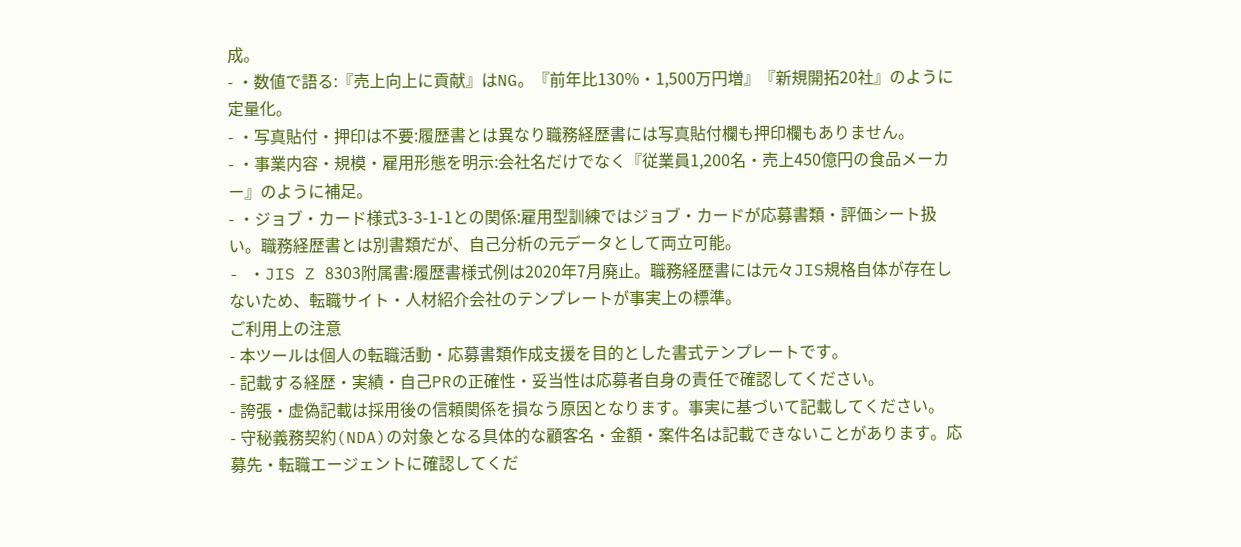成。
- ・数値で語る:『売上向上に貢献』はNG。『前年比130%・1,500万円増』『新規開拓20社』のように定量化。
- ・写真貼付・押印は不要:履歴書とは異なり職務経歴書には写真貼付欄も押印欄もありません。
- ・事業内容・規模・雇用形態を明示:会社名だけでなく『従業員1,200名・売上450億円の食品メーカー』のように補足。
- ・ジョブ・カード様式3-3-1-1との関係:雇用型訓練ではジョブ・カードが応募書類・評価シート扱い。職務経歴書とは別書類だが、自己分析の元データとして両立可能。
- ・JIS Z 8303附属書:履歴書様式例は2020年7月廃止。職務経歴書には元々JIS規格自体が存在しないため、転職サイト・人材紹介会社のテンプレートが事実上の標準。
ご利用上の注意
- 本ツールは個人の転職活動・応募書類作成支援を目的とした書式テンプレートです。
- 記載する経歴・実績・自己PRの正確性・妥当性は応募者自身の責任で確認してください。
- 誇張・虚偽記載は採用後の信頼関係を損なう原因となります。事実に基づいて記載してください。
- 守秘義務契約(NDA)の対象となる具体的な顧客名・金額・案件名は記載できないことがあります。応募先・転職エージェントに確認してくだ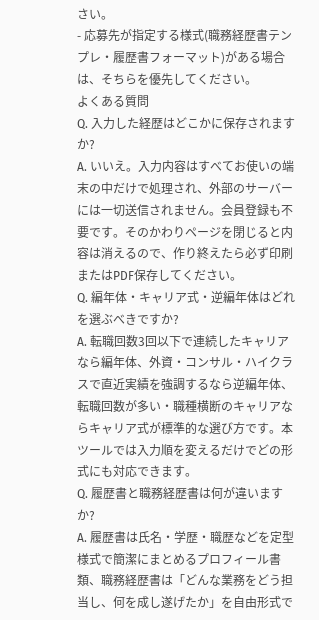さい。
- 応募先が指定する様式(職務経歴書テンプレ・履歴書フォーマット)がある場合は、そちらを優先してください。
よくある質問
Q. 入力した経歴はどこかに保存されますか?
A. いいえ。入力内容はすべてお使いの端末の中だけで処理され、外部のサーバーには一切送信されません。会員登録も不要です。そのかわりページを閉じると内容は消えるので、作り終えたら必ず印刷またはPDF保存してください。
Q. 編年体・キャリア式・逆編年体はどれを選ぶべきですか?
A. 転職回数3回以下で連続したキャリアなら編年体、外資・コンサル・ハイクラスで直近実績を強調するなら逆編年体、転職回数が多い・職種横断のキャリアならキャリア式が標準的な選び方です。本ツールでは入力順を変えるだけでどの形式にも対応できます。
Q. 履歴書と職務経歴書は何が違いますか?
A. 履歴書は氏名・学歴・職歴などを定型様式で簡潔にまとめるプロフィール書類、職務経歴書は「どんな業務をどう担当し、何を成し遂げたか」を自由形式で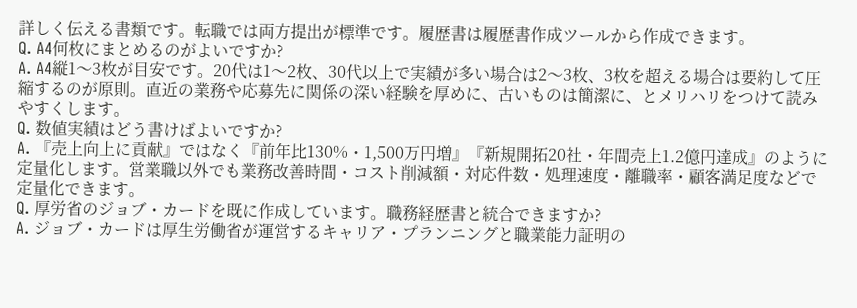詳しく伝える書類です。転職では両方提出が標準です。履歴書は履歴書作成ツールから作成できます。
Q. A4何枚にまとめるのがよいですか?
A. A4縦1〜3枚が目安です。20代は1〜2枚、30代以上で実績が多い場合は2〜3枚、3枚を超える場合は要約して圧縮するのが原則。直近の業務や応募先に関係の深い経験を厚めに、古いものは簡潔に、とメリハリをつけて読みやすくします。
Q. 数値実績はどう書けばよいですか?
A. 『売上向上に貢献』ではなく『前年比130%・1,500万円増』『新規開拓20社・年間売上1.2億円達成』のように定量化します。営業職以外でも業務改善時間・コスト削減額・対応件数・処理速度・離職率・顧客満足度などで定量化できます。
Q. 厚労省のジョブ・カードを既に作成しています。職務経歴書と統合できますか?
A. ジョブ・カードは厚生労働省が運営するキャリア・プランニングと職業能力証明の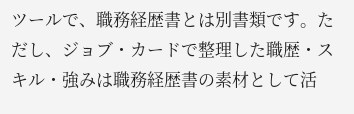ツールで、職務経歴書とは別書類です。ただし、ジョブ・カードで整理した職歴・スキル・強みは職務経歴書の素材として活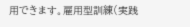用できます。雇用型訓練(実践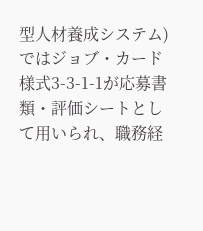型人材養成システム)ではジョブ・カード様式3-3-1-1が応募書類・評価シートとして用いられ、職務経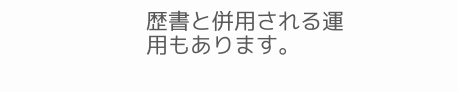歴書と併用される運用もあります。